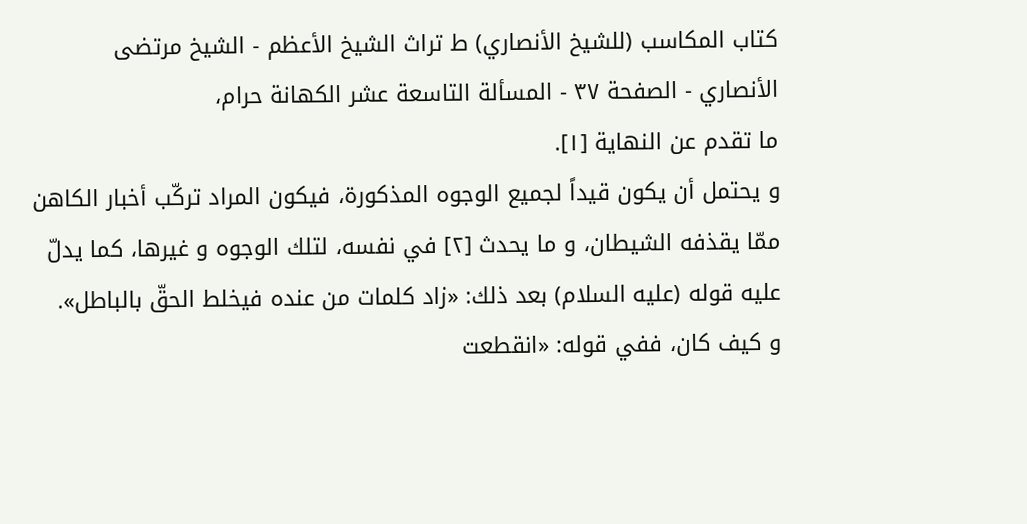كتاب المكاسب (للشيخ الأنصاري) ط تراث الشيخ الأعظم - الشيخ مرتضى الأنصاري - الصفحة ٣٧ - المسألة التاسعة عشر الكهانة حرام،
ما تقدم عن النهاية [١].
و يحتمل أن يكون قيداً لجميع الوجوه المذكورة، فيكون المراد تركّب أخبار الكاهن ممّا يقذفه الشيطان، و ما يحدث [٢] في نفسه، لتلك الوجوه و غيرها، كما يدلّ عليه قوله (عليه السلام) بعد ذلك: «زاد كلمات من عنده فيخلط الحقّ بالباطل».
و كيف كان، ففي قوله: «انقطعت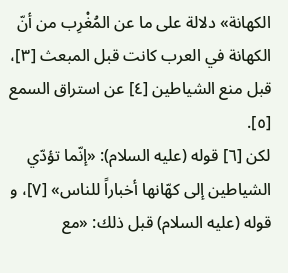الكهانة» دلالة على ما عن المُغْرِب من أنّ الكهانة في العرب كانت قبل المبعث [٣]، قبل منع الشياطين [٤] عن استراق السمع [٥].
لكن [٦] قوله (عليه السلام): «إنّما تؤدّي الشياطين إلى كهّانها أخباراً للناس» [٧]، و قوله (عليه السلام) قبل ذلك: «مع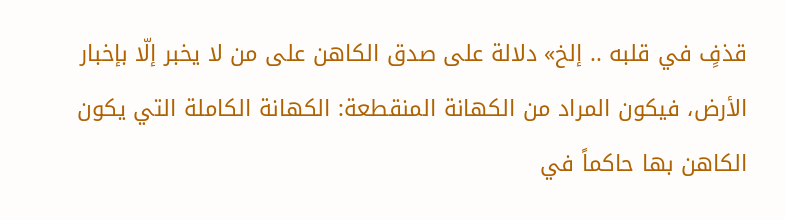قذفٍ في قلبه .. إلخ» دلالة على صدق الكاهن على من لا يخبر إلّا بإخبار الأرض، فيكون المراد من الكهانة المنقطعة: الكهانة الكاملة التي يكون الكاهن بها حاكماً في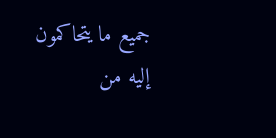جميع ما يتحاكمون إليه من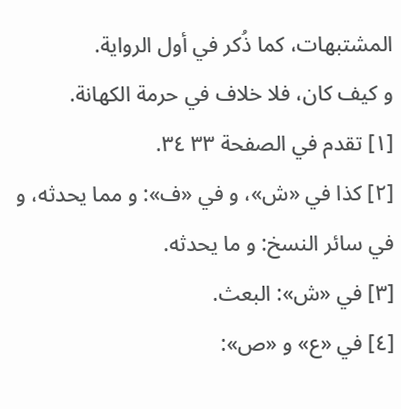المشتبهات، كما ذُكر في أول الرواية.
و كيف كان، فلا خلاف في حرمة الكهانة.
[١] تقدم في الصفحة ٣٣ ٣٤.
[٢] كذا في «ش»، و في «ف»: و مما يحدثه، و في سائر النسخ: و ما يحدثه.
[٣] في «ش»: البعث.
[٤] في «ع» و «ص»: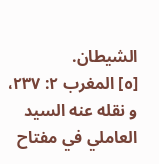الشيطان.
[٥] المغرب ٢: ٢٣٧، و نقله عنه السيد العاملي في مفتاح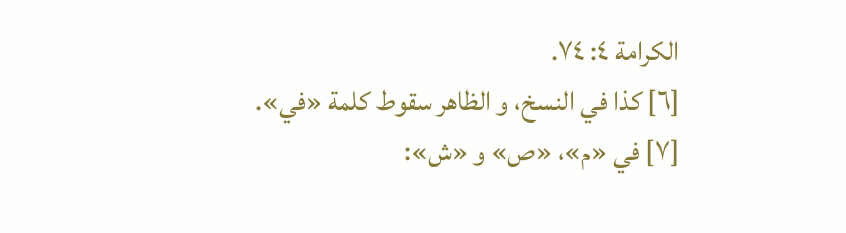الكرامة ٤: ٧٤.
[٦] كذا في النسخ، و الظاهر سقوط كلمة «في».
[٧] في «م»، «ص» و «ش»: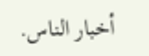أخبار الناس.